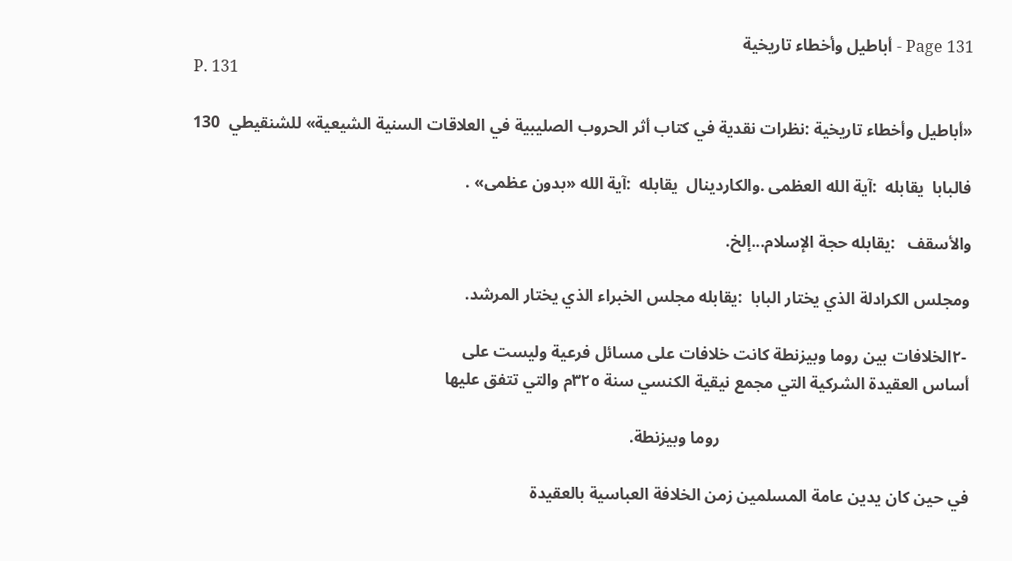Page 131 - أباطيل وأخطاء تاريخية
P. 131

«أباطيل وأخطاء تاريخية :نظرات نقدية في كتاب أثر الحروب الصليبية في العلاقات السنية الشيعية» للشنقيطي  130

فالبابا  يقابله  :آية الله العظمى .والكاردينال  يقابله  :آية الله «بدون عظمى» .

والأسقف   :يقابله حجة الإسلام...إلخ.

ومجلس الكرادلة الذي يختار البابا  :يقابله مجلس الخبراء الذي يختار المرشد.

 -٢الخلافات بين روما وبيزنطة كانت خلافات على مسائل فرعية وليست على
أساس العقيدة الشركية التي مجمع نيقية الكنسي سنة ٣٢٥م والتي تتفق عليها

                                                            روما وبيزنطة.

في حين كان يدين عامة المسلمين زمن الخلافة العباسية بالعقيدة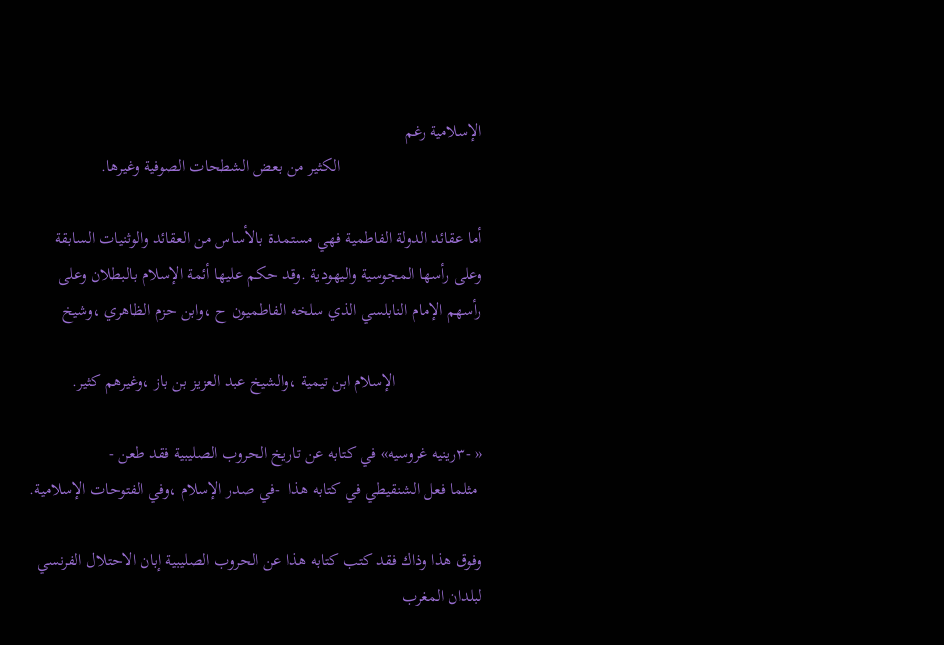الإسلامية رغم
                                 الكثير من بعض الشطحات الصوفية وغيرها.

أما عقائد الدولة الفاطمية فهي مستمدة بالأساس من العقائد والوثنيات السابقة
وعلى رأسها المجوسية واليهودية .وقد حكم عليها أئمة الإسلام بالبطلان وعلى
رأسهم الإمام النابلسي الذي سلخه الفاطميون ح ،وابن حزم الظاهري ،وشيخ

                    الإسلام ابن تيمية ،والشيخ عبد العزيز بن باز ،وغيرهم كثير.

« -٣رينيه غروسيه» في كتابه عن تاريخ الحروب الصليبية فقد طعن -
 مثلما فعل الشنقيطي في كتابه هذا  -في صدر الإسلام ،وفي الفتوحات الإسلامية.

وفوق هذا وذاك فقد كتب كتابه هذا عن الحروب الصليبية إبان الاحتلال الفرنسي
لبلدان المغرب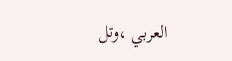العربي ،وتل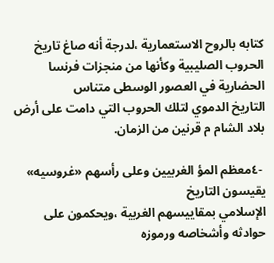كتابه بالروح الاستعمارية ،لدرجة أنه صاغ تاريخ
الحروب الصليبية وكأنها من منجزات فرنسا الحضارية في العصور الوسطى متناس
التاريخ الدموي لتلك الحروب التي دامت على أرض بلاد الشام م قرنين من الزمان.

 -٤معظم المؤ الغربيين وعلى رأسهم «غروسيه» يقيسون التاريخ
الإسلامي بمقاييسهم الغربية ،ويحكمون على حوادثه وأشخاصه ورموزه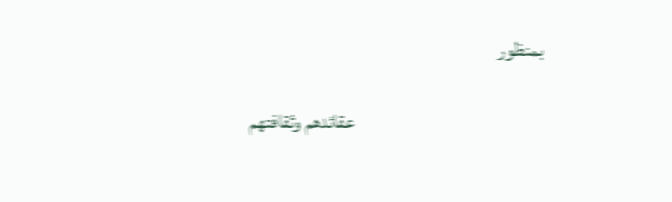بمنظور

                                                عقائدهم وثقافتهم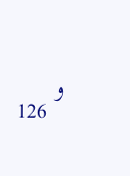و
   126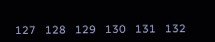127   128   129   130   131   132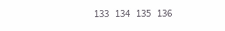133   134   135   136